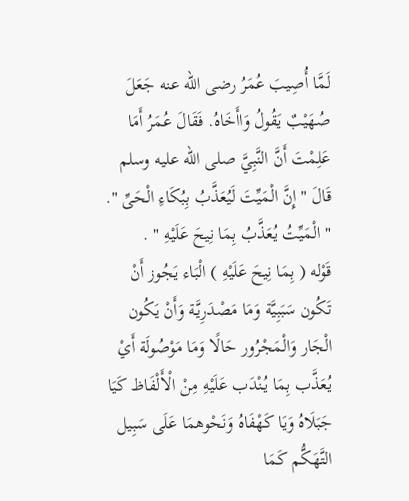لَمَّا أُصِيبَ عُمَرُ رضى الله عنه جَعَلَ صُهَيْبٌ يَقُولُ وَاأَخَاهُ. فَقَالَ عُمَرُ أَمَا عَلِمْتَ أَنَّ النَّبِيَّ صلى الله عليه وسلم قَالَ " إِنَّ الْمَيِّتَ لَيُعَذَّبُ بِبُكَاءِ الْحَىِّ ".
" الْمَيِّتُ يُعَذَّبُ بِمَا نِيحَ عَلَيْهِ " .
قَوْله ( بِمَا نِيحَ عَلَيْهِ ) الْبَاء يَجُوز أَنْ تَكُون سَبَبِيَّة وَمَا مَصْدَرِيَّة وَأَنْ يَكُون الْجَار وَالْمَجْرُور حَالًا وَمَا مَوْصُولَة أَيْ يُعَذَّب بِمَا يُنْدَب عَلَيْهِ مِنْ الْأَلْفَاظ كَيَا جَبَلَاهُ وَيَا كَهْفَاهُ وَنَحْوهمَا عَلَى سَبِيل التَّهَكُّم كَمَا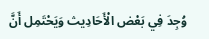وُجِدَ فِي بَعْض الْأَحَادِيث وَيَحْتَمِل أَنَّ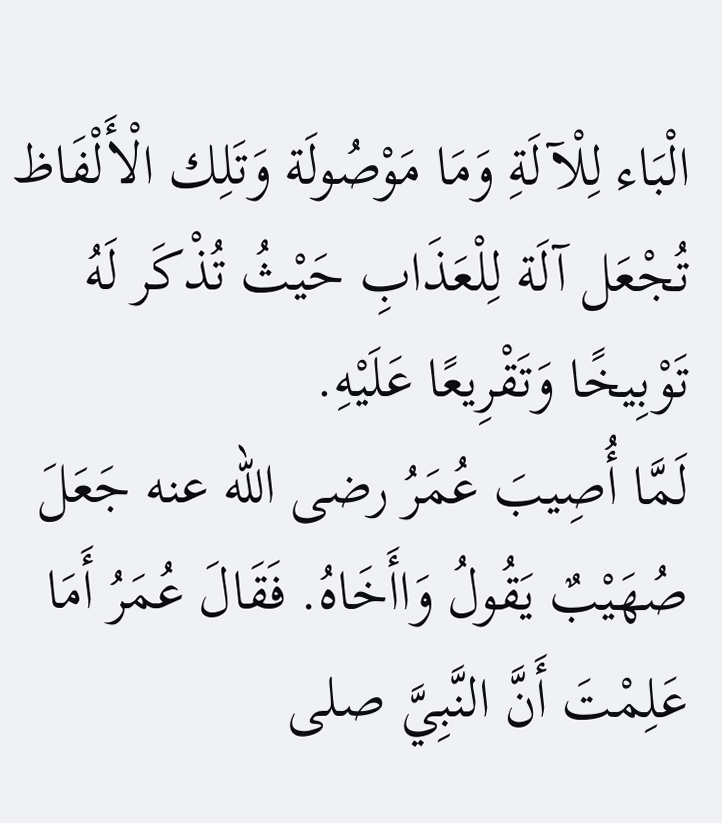الْبَاء لِلْآلَةِ وَمَا مَوْصُولَة وَتَلِك الْأَلْفَاظ تُجْعَل آلَة لِلْعَذَابِ حَيْثُ تُذْكَر لَهُ تَوْبِيخًا وَتَقْرِيعًا عَلَيْهِ.
لَمَّا أُصِيبَ عُمَرُ رضى الله عنه جَعَلَ صُهَيْبٌ يَقُولُ وَاأَخَاهُ. فَقَالَ عُمَرُ أَمَا عَلِمْتَ أَنَّ النَّبِيَّ صلى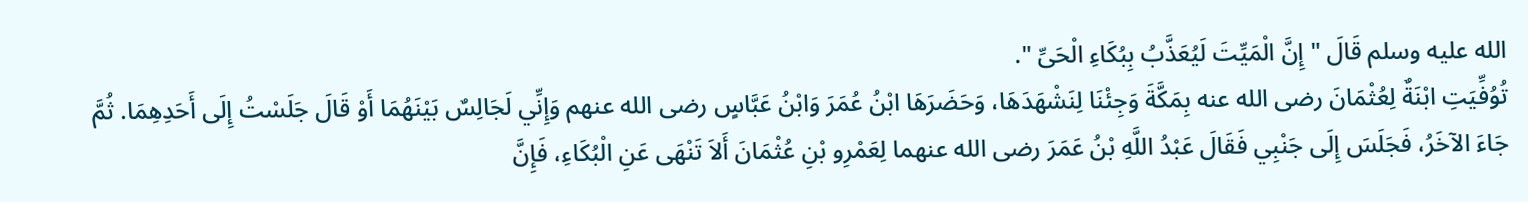الله عليه وسلم قَالَ " إِنَّ الْمَيِّتَ لَيُعَذَّبُ بِبُكَاءِ الْحَىِّ ".
تُوُفِّيَتِ ابْنَةٌ لِعُثْمَانَ رضى الله عنه بِمَكَّةَ وَجِئْنَا لِنَشْهَدَهَا، وَحَضَرَهَا ابْنُ عُمَرَ وَابْنُ عَبَّاسٍ رضى الله عنهم وَإِنِّي لَجَالِسٌ بَيْنَهُمَا أَوْ قَالَ جَلَسْتُ إِلَى أَحَدِهِمَا. ثُمَّ جَاءَ الآخَرُ، فَجَلَسَ إِلَى جَنْبِي فَقَالَ عَبْدُ اللَّهِ بْنُ عَمَرَ رضى الله عنهما لِعَمْرِو بْنِ عُثْمَانَ أَلاَ تَنْهَى عَنِ الْبُكَاءِ، فَإِنَّ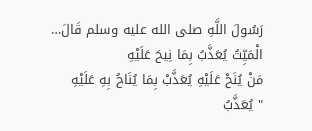رَسُولَ اللَّهِ صلى الله عليه وسلم قَالَ…
الْمَيِّتُ يُعَذَّبُ بِمَا نِيحَ عَلَيْهِ
مَنْ يُنَحْ عَلَيْهِ يُعَذَّبْ بِمَا يُنَاحُ بِهِ عَلَيْهِ
" يُعَذَّبُ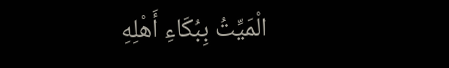الْمَيِّتُ بِبُكَاءِ أَهْلِهِ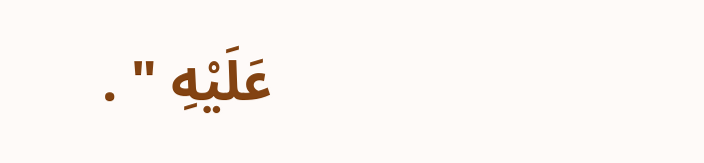عَلَيْهِ " .